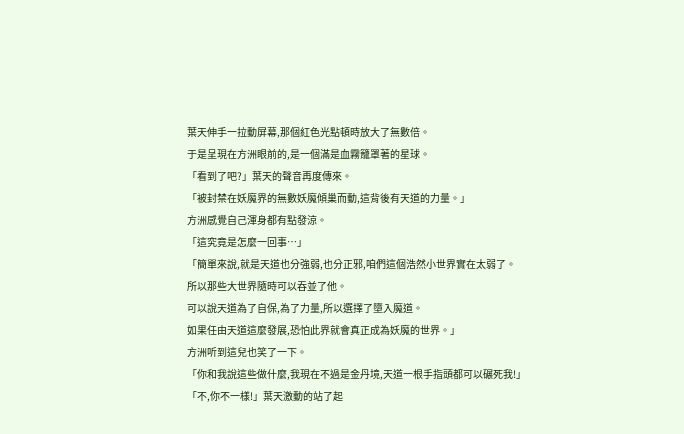葉天伸手一拉動屏幕,那個紅色光點頓時放大了無數倍。
于是呈現在方洲眼前的,是一個滿是血霧籠罩著的星球。
「看到了吧?」葉天的聲音再度傳來。
「被封禁在妖魔界的無數妖魔傾巢而動,這背後有天道的力量。」
方洲感覺自己渾身都有點發涼。
「這究竟是怎麼一回事…」
「簡單來說,就是天道也分強弱,也分正邪,咱們這個浩然小世界實在太弱了。
所以那些大世界隨時可以吞並了他。
可以說天道為了自保,為了力量,所以選擇了墮入魔道。
如果任由天道這麼發展,恐怕此界就會真正成為妖魔的世界。」
方洲听到這兒也笑了一下。
「你和我說這些做什麼,我現在不過是金丹境,天道一根手指頭都可以碾死我!」
「不,你不一樣!」葉天激動的站了起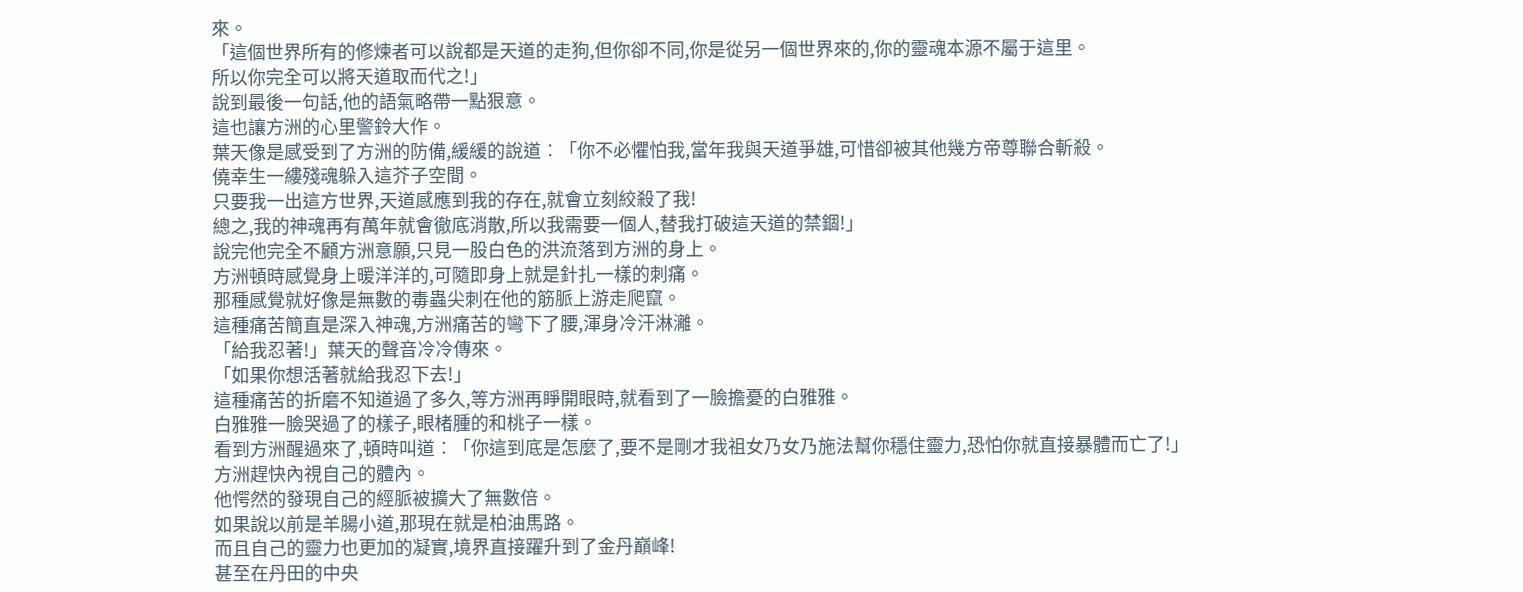來。
「這個世界所有的修煉者可以說都是天道的走狗,但你卻不同,你是從另一個世界來的,你的靈魂本源不屬于這里。
所以你完全可以將天道取而代之!」
說到最後一句話,他的語氣略帶一點狠意。
這也讓方洲的心里警鈴大作。
葉天像是感受到了方洲的防備,緩緩的說道︰「你不必懼怕我,當年我與天道爭雄,可惜卻被其他幾方帝尊聯合斬殺。
僥幸生一縷殘魂躲入這芥子空間。
只要我一出這方世界,天道感應到我的存在,就會立刻絞殺了我!
總之,我的神魂再有萬年就會徹底消散,所以我需要一個人,替我打破這天道的禁錮!」
說完他完全不顧方洲意願,只見一股白色的洪流落到方洲的身上。
方洲頓時感覺身上暖洋洋的,可隨即身上就是針扎一樣的刺痛。
那種感覺就好像是無數的毒蟲尖刺在他的筋脈上游走爬竄。
這種痛苦簡直是深入神魂,方洲痛苦的彎下了腰,渾身冷汗淋灕。
「給我忍著!」葉天的聲音冷冷傳來。
「如果你想活著就給我忍下去!」
這種痛苦的折磨不知道過了多久,等方洲再睜開眼時,就看到了一臉擔憂的白雅雅。
白雅雅一臉哭過了的樣子,眼楮腫的和桃子一樣。
看到方洲醒過來了,頓時叫道︰「你這到底是怎麼了,要不是剛才我祖女乃女乃施法幫你穩住靈力,恐怕你就直接暴體而亡了!」
方洲趕快內視自己的體內。
他愕然的發現自己的經脈被擴大了無數倍。
如果說以前是羊腸小道,那現在就是柏油馬路。
而且自己的靈力也更加的凝實,境界直接躍升到了金丹巔峰!
甚至在丹田的中央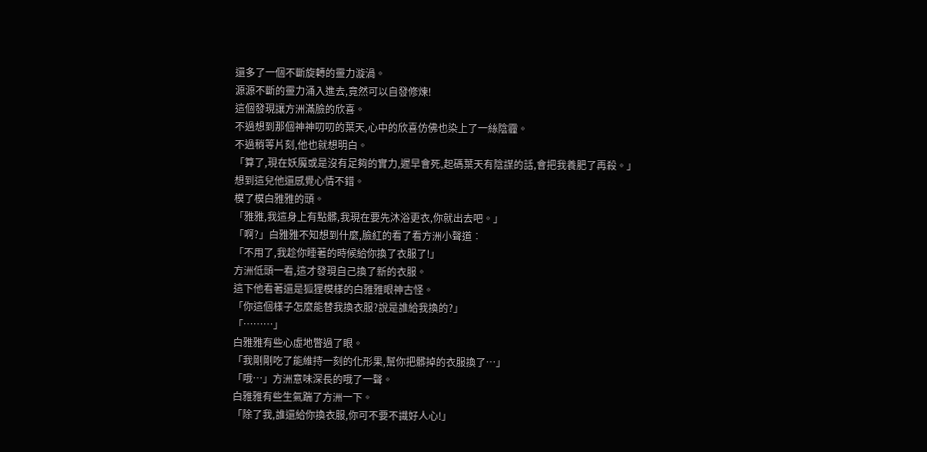還多了一個不斷旋轉的靈力漩渦。
源源不斷的靈力涌入進去,竟然可以自發修煉!
這個發現讓方洲滿臉的欣喜。
不過想到那個神神叨叨的葉天,心中的欣喜仿佛也染上了一絲陰霾。
不過稍等片刻,他也就想明白。
「算了,現在妖魔或是沒有足夠的實力,遲早會死,起碼葉天有陰謀的話,會把我養肥了再殺。」
想到這兒他還感覺心情不錯。
模了模白雅雅的頭。
「雅雅,我這身上有點髒,我現在要先沐浴更衣,你就出去吧。」
「啊?」白雅雅不知想到什麼,臉紅的看了看方洲小聲道︰
「不用了,我趁你睡著的時候給你換了衣服了!」
方洲低頭一看,這才發現自己換了新的衣服。
這下他看著還是狐狸模樣的白雅雅眼神古怪。
「你這個樣子怎麼能替我換衣服?說是誰給我換的?」
「………」
白雅雅有些心虛地瞥過了眼。
「我剛剛吃了能維持一刻的化形果,幫你把髒掉的衣服換了…」
「哦…」方洲意味深長的哦了一聲。
白雅雅有些生氣踹了方洲一下。
「除了我,誰還給你換衣服,你可不要不識好人心!」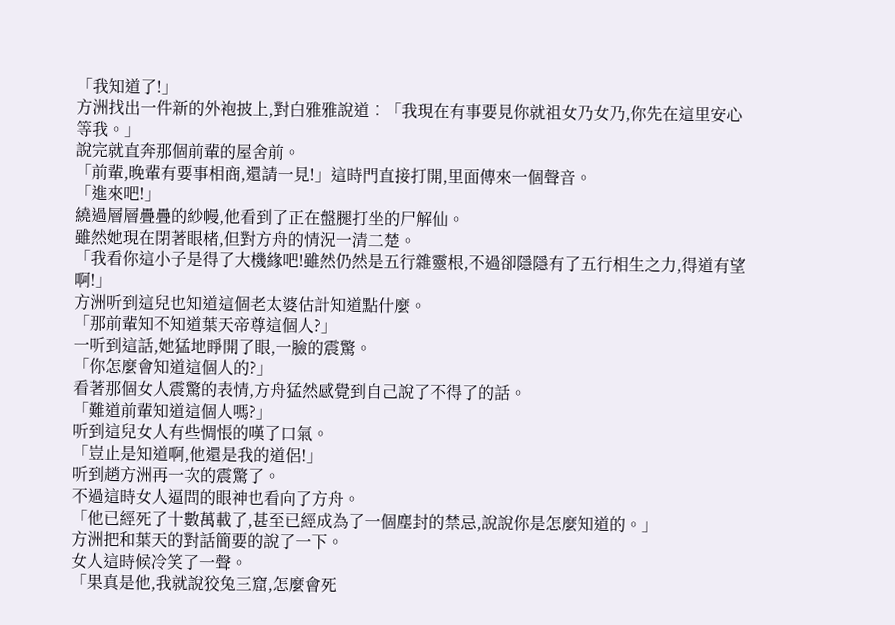「我知道了!」
方洲找出一件新的外袍披上,對白雅雅說道︰「我現在有事要見你就祖女乃女乃,你先在這里安心等我。」
說完就直奔那個前輩的屋舍前。
「前輩,晚輩有要事相商,還請一見!」這時門直接打開,里面傳來一個聲音。
「進來吧!」
繞過層層疊疊的紗幔,他看到了正在盤腿打坐的尸解仙。
雖然她現在閉著眼楮,但對方舟的情況一清二楚。
「我看你這小子是得了大機緣吧!雖然仍然是五行雜靈根,不過卻隱隱有了五行相生之力,得道有望啊!」
方洲听到這兒也知道這個老太婆估計知道點什麼。
「那前輩知不知道葉天帝尊這個人?」
一听到這話,她猛地睜開了眼,一臉的震驚。
「你怎麼會知道這個人的?」
看著那個女人震驚的表情,方舟猛然感覺到自己說了不得了的話。
「難道前輩知道這個人嗎?」
听到這兒女人有些惆悵的嘆了口氣。
「豈止是知道啊,他還是我的道侶!」
听到趙方洲再一次的震驚了。
不過這時女人逼問的眼神也看向了方舟。
「他已經死了十數萬載了,甚至已經成為了一個塵封的禁忌,說說你是怎麼知道的。」
方洲把和葉天的對話簡要的說了一下。
女人這時候冷笑了一聲。
「果真是他,我就說狡兔三窟,怎麼會死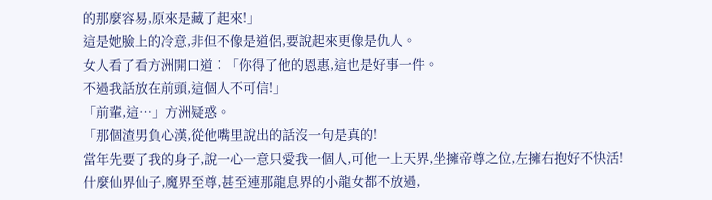的那麼容易,原來是藏了起來!」
這是她臉上的冷意,非但不像是道侶,要說起來更像是仇人。
女人看了看方洲開口道︰「你得了他的恩惠,這也是好事一件。
不過我話放在前頭,這個人不可信!」
「前輩,這…」方洲疑惑。
「那個渣男負心漢,從他嘴里說出的話沒一句是真的!
當年先要了我的身子,說一心一意只愛我一個人,可他一上天界,坐擁帝尊之位,左擁右抱好不快活!
什麼仙界仙子,魔界至尊,甚至連那龍息界的小龍女都不放過,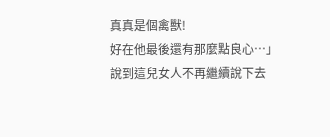真真是個禽獸!
好在他最後還有那麼點良心…」
說到這兒女人不再繼續說下去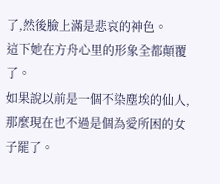了,然後臉上滿是悲哀的神色。
這下她在方舟心里的形象全都顛覆了。
如果說以前是一個不染塵埃的仙人,那麼現在也不過是個為愛所困的女子罷了。